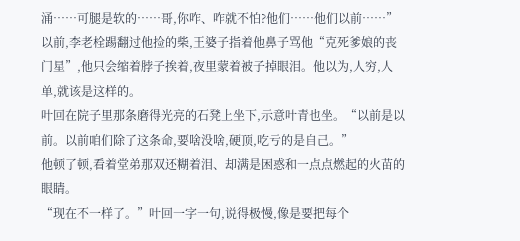涌……可腿是软的……哥,你咋、咋就不怕?他们……他们以前……”
以前,李老栓踢翻过他捡的柴,王婆子指着他鼻子骂他“克死爹娘的丧门星”,他只会缩着脖子挨着,夜里蒙着被子掉眼泪。他以为,人穷,人单,就该是这样的。
叶回在院子里那条磨得光亮的石凳上坐下,示意叶青也坐。“以前是以前。以前咱们除了这条命,要啥没啥,硬顶,吃亏的是自己。”
他顿了顿,看着堂弟那双还糊着泪、却满是困惑和一点点燃起的火苗的眼睛。
“现在不一样了。”叶回一字一句,说得极慢,像是要把每个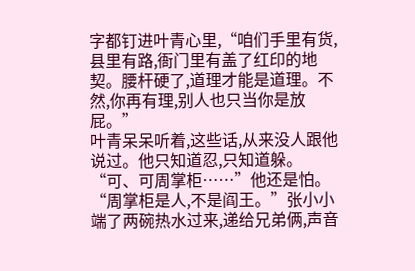字都钉进叶青心里,“咱们手里有货,县里有路,衙门里有盖了红印的地契。腰杆硬了,道理才能是道理。不然,你再有理,别人也只当你是放屁。”
叶青呆呆听着,这些话,从来没人跟他说过。他只知道忍,只知道躲。
“可、可周掌柜……”他还是怕。
“周掌柜是人,不是阎王。”张小小端了两碗热水过来,递给兄弟俩,声音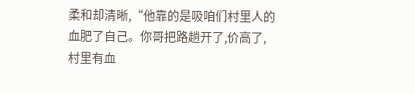柔和却清晰,“他靠的是吸咱们村里人的血肥了自己。你哥把路趟开了,价高了,村里有血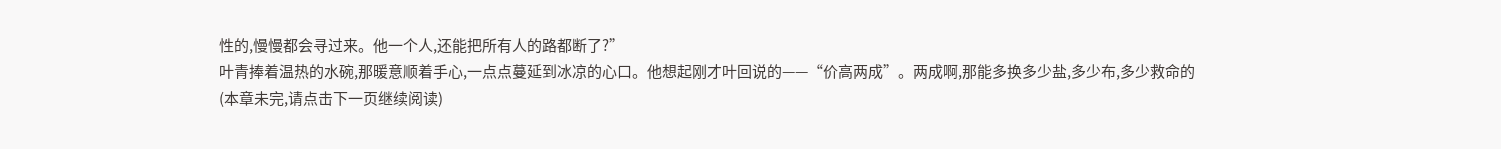性的,慢慢都会寻过来。他一个人,还能把所有人的路都断了?”
叶青捧着温热的水碗,那暖意顺着手心,一点点蔓延到冰凉的心口。他想起刚才叶回说的——“价高两成”。两成啊,那能多换多少盐,多少布,多少救命的
(本章未完,请点击下一页继续阅读)